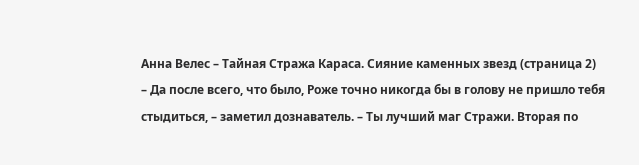Анна Велес – Тайная Стража Караса. Сияние каменных звезд (страница 2)
– Да после всего, что было, Роже точно никогда бы в голову не пришло тебя стыдиться, – заметил дознаватель. – Ты лучший маг Стражи. Вторая по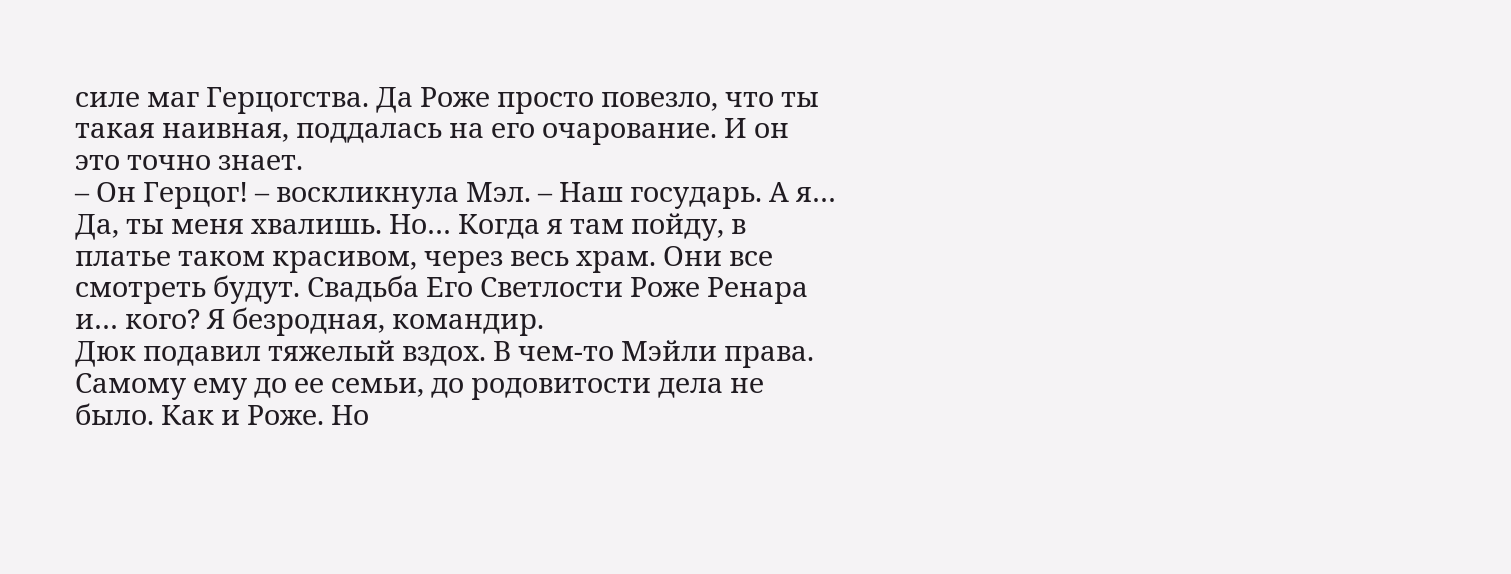силе маг Герцогства. Да Роже просто повезло, что ты такая наивная, поддалась на его очарование. И он это точно знает.
– Он Герцог! – воскликнула Мэл. – Наш государь. А я… Да, ты меня хвалишь. Но… Когда я там пойду, в платье таком красивом, через весь храм. Они все смотреть будут. Свадьба Его Светлости Роже Ренара и… кого? Я безродная, командир.
Дюк подавил тяжелый вздох. В чем-то Мэйли права. Самому ему до ее семьи, до родовитости дела не было. Как и Роже. Но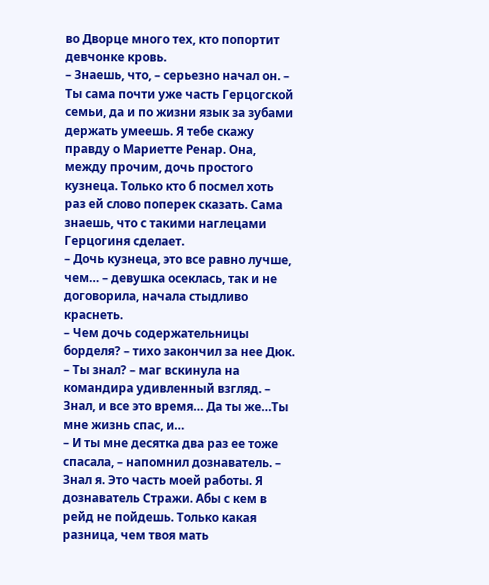во Дворце много тех, кто попортит девчонке кровь.
– Знаешь, что, – серьезно начал он. – Ты сама почти уже часть Герцогской семьи, да и по жизни язык за зубами держать умеешь. Я тебе скажу правду о Мариетте Ренар. Она, между прочим, дочь простого кузнеца. Только кто б посмел хоть раз ей слово поперек сказать. Сама знаешь, что с такими наглецами Герцогиня сделает.
– Дочь кузнеца, это все равно лучше, чем… – девушка осеклась, так и не договорила, начала стыдливо краснеть.
– Чем дочь содержательницы борделя? – тихо закончил за нее Дюк.
– Ты знал? – маг вскинула на командира удивленный взгляд. – Знал, и все это время… Да ты же…Ты мне жизнь спас, и…
– И ты мне десятка два раз ее тоже спасала, – напомнил дознаватель. – Знал я. Это часть моей работы. Я дознаватель Стражи. Абы с кем в рейд не пойдешь. Только какая разница, чем твоя мать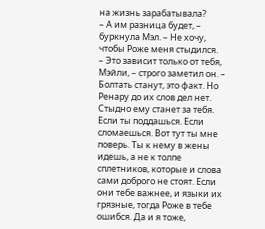на жизнь зарабатывала?
– А им разница будет, – буркнула Мэл. – Не хочу, чтобы Роже меня стыдился.
– Это зависит только от тебя, Мэйли, – строго заметил он. – Болтать станут, это факт. Но Ренару до их слов дел нет. Стыдно ему станет за тебя. Если ты поддашься. Если сломаешься. Вот тут ты мне поверь. Ты к нему в жены идешь, а не к толпе сплетников, которые и слова сами доброго не стоят. Если они тебе важнее, и языки их грязные, тогда Роже в тебе ошибся. Да и я тоже,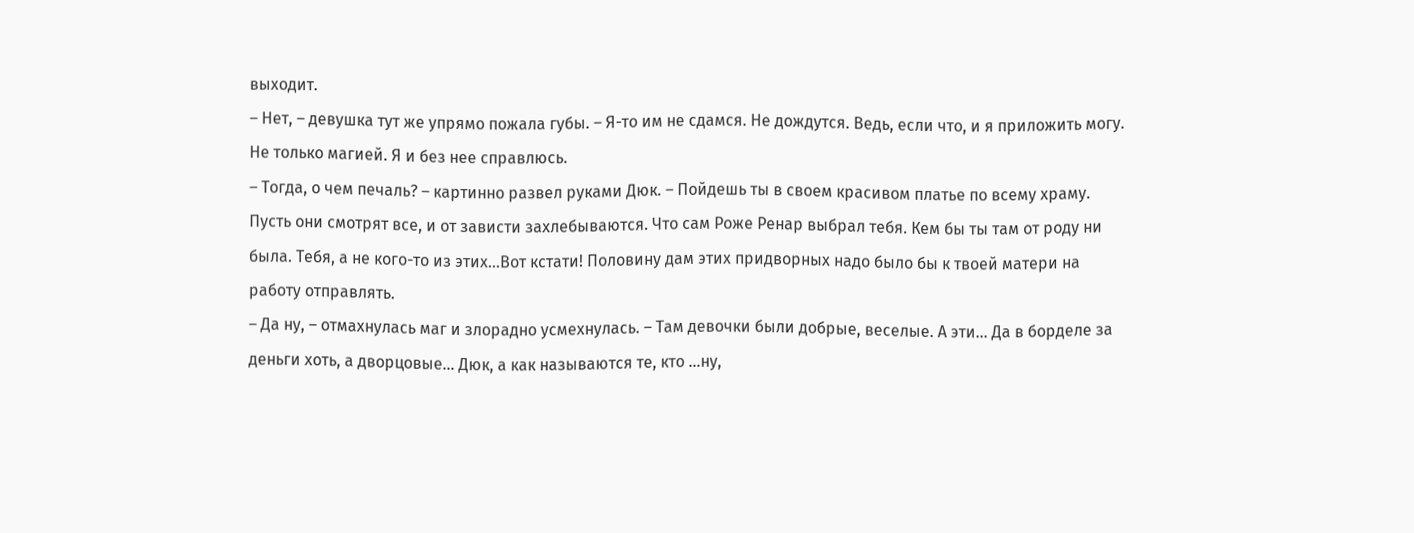выходит.
– Нет, – девушка тут же упрямо пожала губы. – Я-то им не сдамся. Не дождутся. Ведь, если что, и я приложить могу. Не только магией. Я и без нее справлюсь.
– Тогда, о чем печаль? – картинно развел руками Дюк. – Пойдешь ты в своем красивом платье по всему храму. Пусть они смотрят все, и от зависти захлебываются. Что сам Роже Ренар выбрал тебя. Кем бы ты там от роду ни была. Тебя, а не кого-то из этих…Вот кстати! Половину дам этих придворных надо было бы к твоей матери на работу отправлять.
– Да ну, – отмахнулась маг и злорадно усмехнулась. – Там девочки были добрые, веселые. А эти… Да в борделе за деньги хоть, а дворцовые… Дюк, а как называются те, кто …ну,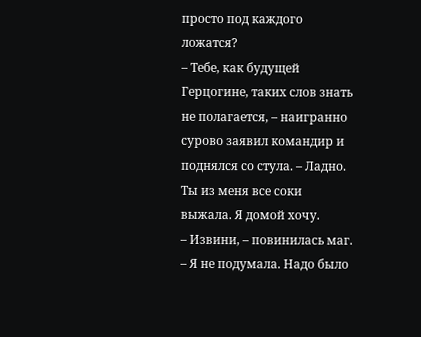просто под каждого ложатся?
– Тебе, как будущей Герцогине, таких слов знать не полагается, – наигранно сурово заявил командир и поднялся со стула. – Ладно. Ты из меня все соки выжала. Я домой хочу.
– Извини, – повинилась маг. – Я не подумала. Надо было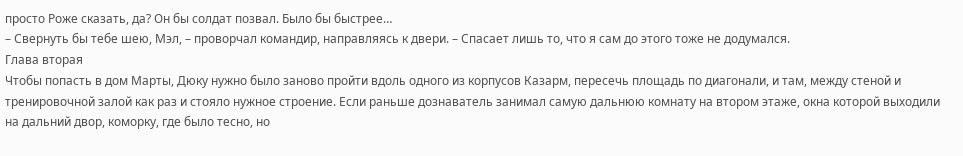просто Роже сказать, да? Он бы солдат позвал. Было бы быстрее…
– Свернуть бы тебе шею, Мэл, – проворчал командир, направляясь к двери. – Спасает лишь то, что я сам до этого тоже не додумался.
Глава вторая
Чтобы попасть в дом Марты, Дюку нужно было заново пройти вдоль одного из корпусов Казарм, пересечь площадь по диагонали, и там, между стеной и тренировочной залой как раз и стояло нужное строение. Если раньше дознаватель занимал самую дальнюю комнату на втором этаже, окна которой выходили на дальний двор, коморку, где было тесно, но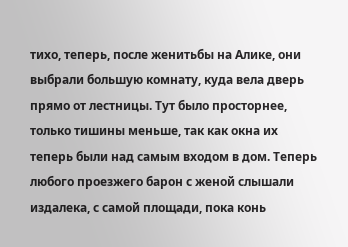тихо, теперь, после женитьбы на Алике, они выбрали большую комнату, куда вела дверь прямо от лестницы. Тут было просторнее, только тишины меньше, так как окна их теперь были над самым входом в дом. Теперь любого проезжего барон с женой слышали издалека, с самой площади, пока конь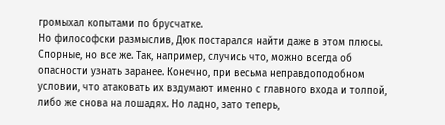громыхал копытами по брусчатке.
Но философски размыслив, Дюк постарался найти даже в этом плюсы. Спорные, но все же. Так, например, случись что, можно всегда об опасности узнать заранее. Конечно, при весьма неправдоподобном условии, что атаковать их вздумают именно с главного входа и толпой, либо же снова на лошадях. Но ладно, зато теперь,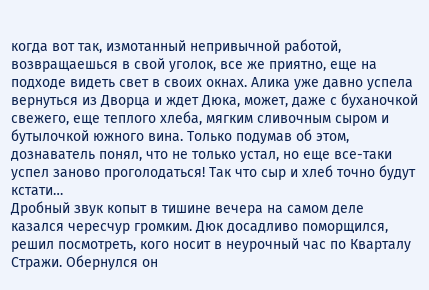когда вот так, измотанный непривычной работой, возвращаешься в свой уголок, все же приятно, еще на подходе видеть свет в своих окнах. Алика уже давно успела вернуться из Дворца и ждет Дюка, может, даже с буханочкой свежего, еще теплого хлеба, мягким сливочным сыром и бутылочкой южного вина. Только подумав об этом, дознаватель понял, что не только устал, но еще все-таки успел заново проголодаться! Так что сыр и хлеб точно будут кстати…
Дробный звук копыт в тишине вечера на самом деле казался чересчур громким. Дюк досадливо поморщился, решил посмотреть, кого носит в неурочный час по Кварталу Стражи. Обернулся он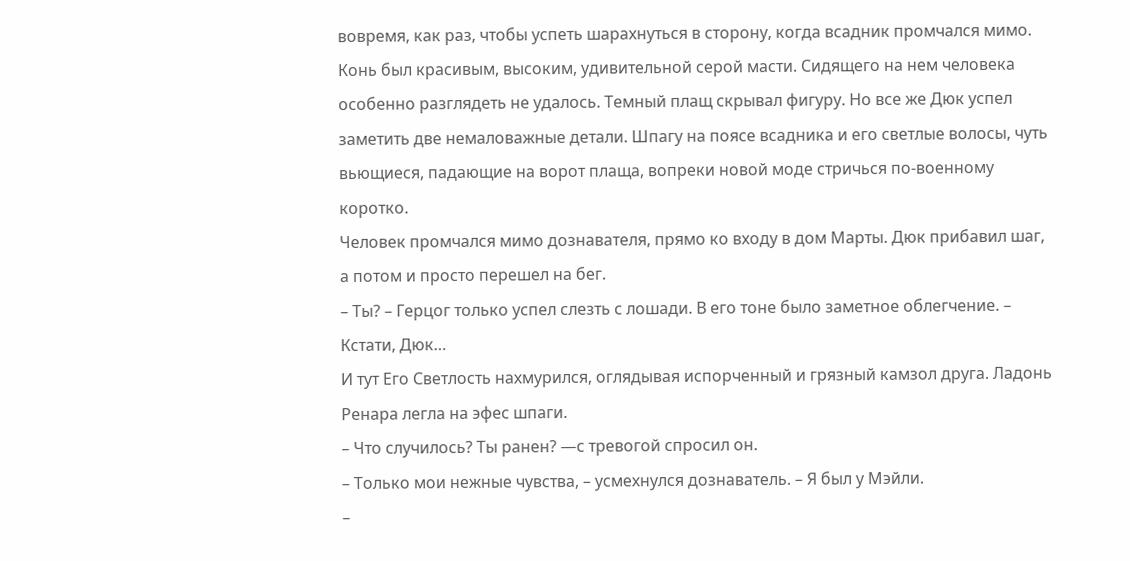вовремя, как раз, чтобы успеть шарахнуться в сторону, когда всадник промчался мимо. Конь был красивым, высоким, удивительной серой масти. Сидящего на нем человека особенно разглядеть не удалось. Темный плащ скрывал фигуру. Но все же Дюк успел заметить две немаловажные детали. Шпагу на поясе всадника и его светлые волосы, чуть вьющиеся, падающие на ворот плаща, вопреки новой моде стричься по-военному коротко.
Человек промчался мимо дознавателя, прямо ко входу в дом Марты. Дюк прибавил шаг, а потом и просто перешел на бег.
– Ты? – Герцог только успел слезть с лошади. В его тоне было заметное облегчение. – Кстати, Дюк…
И тут Его Светлость нахмурился, оглядывая испорченный и грязный камзол друга. Ладонь Ренара легла на эфес шпаги.
– Что случилось? Ты ранен? —с тревогой спросил он.
– Только мои нежные чувства, – усмехнулся дознаватель. – Я был у Мэйли.
–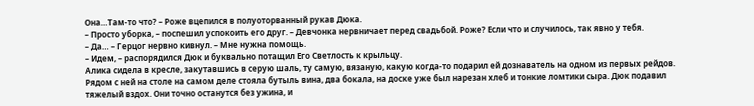Она…Там-то что? – Роже вцепился в полуоторванный рукав Дюка.
– Просто уборка, – поспешил успокоить его друг. – Девчонка нервничает перед свадьбой. Роже? Если что и случилось, так явно у тебя.
– Да… – Герцог нервно кивнул. – Мне нужна помощь.
– Идем, – распорядился Дюк и буквально потащил Его Светлость к крыльцу.
Алика сидела в кресле, закутавшись в серую шаль, ту самую, вязаную, какую когда-то подарил ей дознаватель на одном из первых рейдов. Рядом с ней на столе на самом деле стояла бутыль вина, два бокала, на доске уже был нарезан хлеб и тонкие ломтики сыра. Дюк подавил тяжелый вздох. Они точно останутся без ужина, и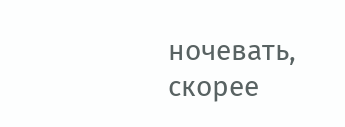ночевать, скорее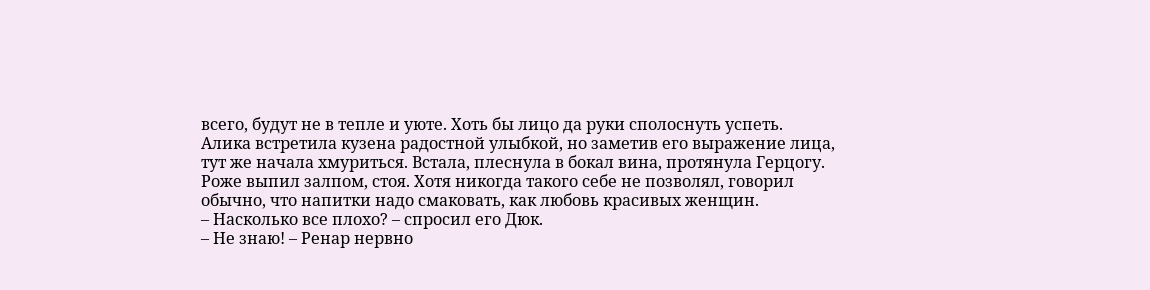всего, будут не в тепле и уюте. Хоть бы лицо да руки сполоснуть успеть.
Алика встретила кузена радостной улыбкой, но заметив его выражение лица, тут же начала хмуриться. Встала, плеснула в бокал вина, протянула Герцогу. Роже выпил залпом, стоя. Хотя никогда такого себе не позволял, говорил обычно, что напитки надо смаковать, как любовь красивых женщин.
– Насколько все плохо? – спросил его Дюк.
– Не знаю! – Ренар нервно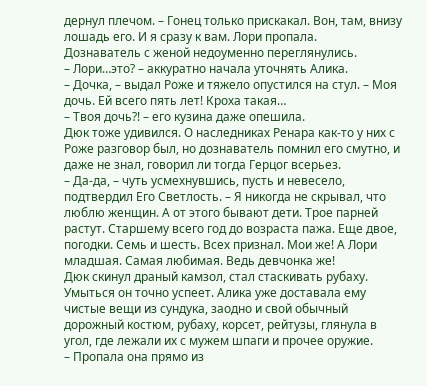дернул плечом. – Гонец только прискакал. Вон, там, внизу лошадь его. И я сразу к вам. Лори пропала.
Дознаватель с женой недоуменно переглянулись.
– Лори…это? – аккуратно начала уточнять Алика.
– Дочка, – выдал Роже и тяжело опустился на стул. – Моя дочь. Ей всего пять лет! Кроха такая…
– Твоя дочь?! – его кузина даже опешила.
Дюк тоже удивился. О наследниках Ренара как-то у них с Роже разговор был, но дознаватель помнил его смутно, и даже не знал, говорил ли тогда Герцог всерьез.
– Да-да, – чуть усмехнувшись, пусть и невесело, подтвердил Его Светлость. – Я никогда не скрывал, что люблю женщин. А от этого бывают дети. Трое парней растут. Старшему всего год до возраста пажа. Еще двое, погодки. Семь и шесть. Всех признал. Мои же! А Лори младшая. Самая любимая. Ведь девчонка же!
Дюк скинул драный камзол, стал стаскивать рубаху. Умыться он точно успеет. Алика уже доставала ему чистые вещи из сундука, заодно и свой обычный дорожный костюм, рубаху, корсет, рейтузы, глянула в угол, где лежали их с мужем шпаги и прочее оружие.
– Пропала она прямо из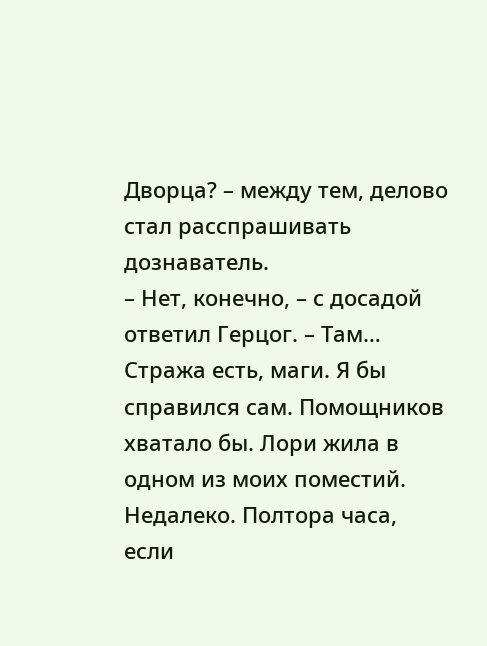Дворца? – между тем, делово стал расспрашивать дознаватель.
– Нет, конечно, – с досадой ответил Герцог. – Там… Стража есть, маги. Я бы справился сам. Помощников хватало бы. Лори жила в одном из моих поместий. Недалеко. Полтора часа, если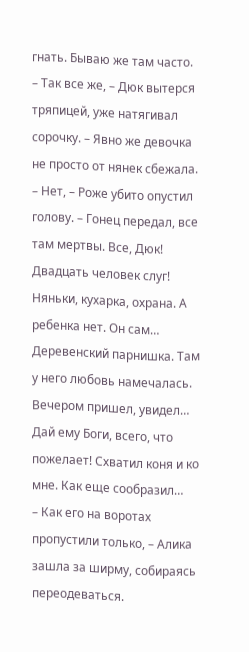гнать. Бываю же там часто.
– Так все же, – Дюк вытерся тряпицей, уже натягивал сорочку. – Явно же девочка не просто от нянек сбежала.
– Нет, – Роже убито опустил голову. – Гонец передал, все там мертвы. Все, Дюк! Двадцать человек слуг! Няньки, кухарка, охрана. А ребенка нет. Он сам… Деревенский парнишка. Там у него любовь намечалась. Вечером пришел, увидел… Дай ему Боги, всего, что пожелает! Схватил коня и ко мне. Как еще сообразил…
– Как его на воротах пропустили только, – Алика зашла за ширму, собираясь переодеваться.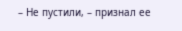– Не пустили, – признал ее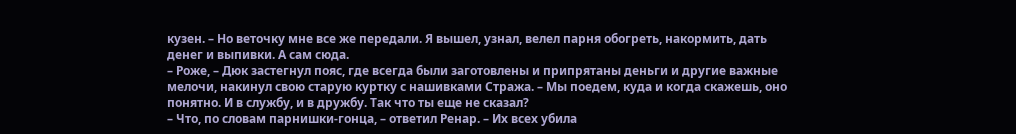кузен. – Но веточку мне все же передали. Я вышел, узнал, велел парня обогреть, накормить, дать денег и выпивки. А сам сюда.
– Роже, – Дюк застегнул пояс, где всегда были заготовлены и припрятаны деньги и другие важные мелочи, накинул свою старую куртку с нашивками Стража. – Мы поедем, куда и когда скажешь, оно понятно. И в службу, и в дружбу. Так что ты еще не сказал?
– Что, по словам парнишки-гонца, – ответил Ренар. – Их всех убила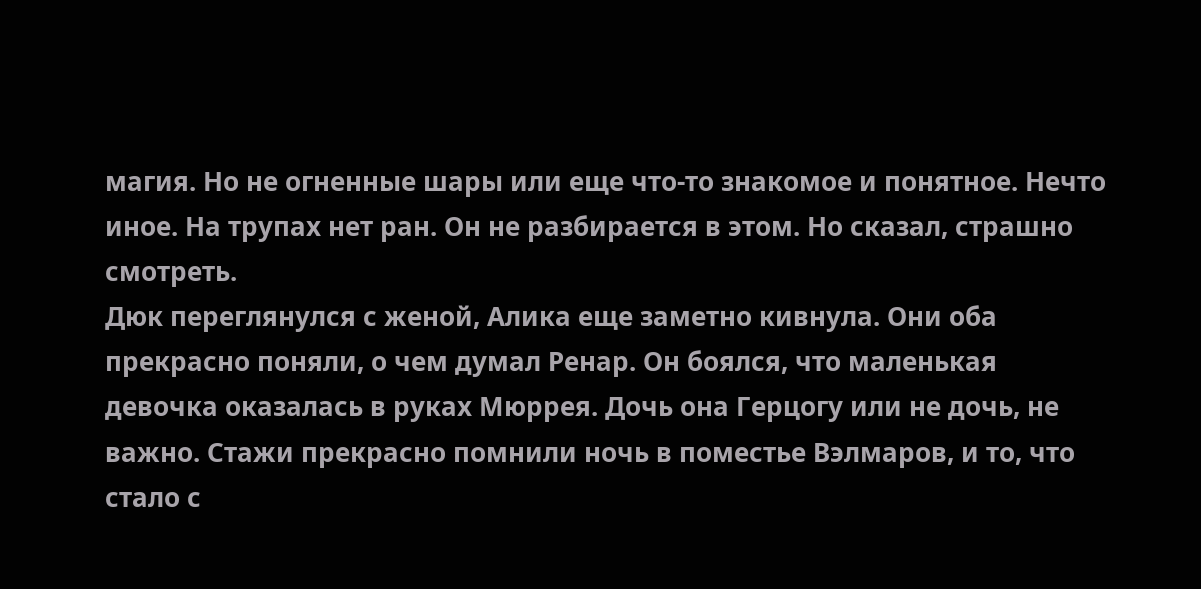магия. Но не огненные шары или еще что-то знакомое и понятное. Нечто иное. На трупах нет ран. Он не разбирается в этом. Но сказал, страшно смотреть.
Дюк переглянулся с женой, Алика еще заметно кивнула. Они оба прекрасно поняли, о чем думал Ренар. Он боялся, что маленькая девочка оказалась в руках Мюррея. Дочь она Герцогу или не дочь, не важно. Стажи прекрасно помнили ночь в поместье Вэлмаров, и то, что стало с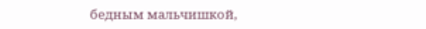бедным мальчишкой,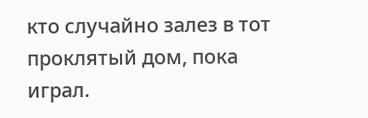кто случайно залез в тот проклятый дом, пока играл.